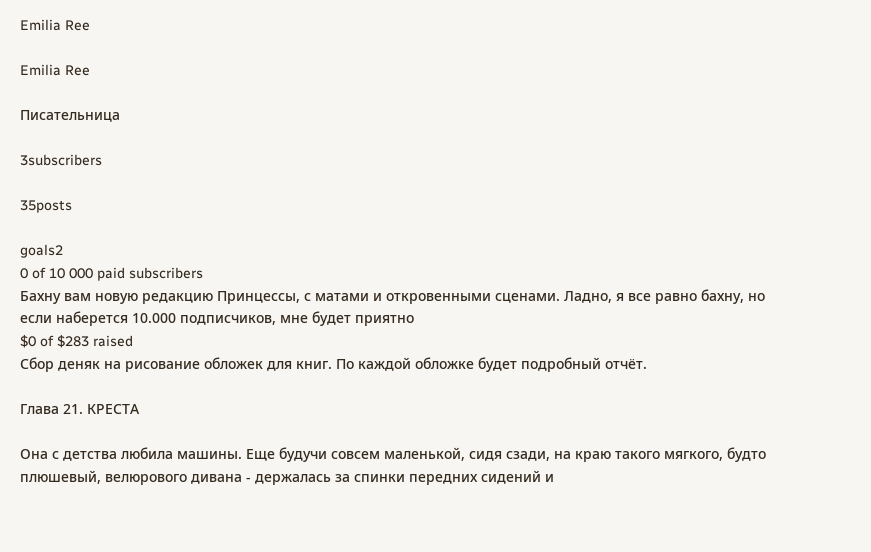Emilia Ree

Emilia Ree

Писательница

3subscribers

35posts

goals2
0 of 10 000 paid subscribers
Бахну вам новую редакцию Принцессы, с матами и откровенными сценами. Ладно, я все равно бахну, но если наберется 10.000 подписчиков, мне будет приятно
$0 of $283 raised
Сбор деняк на рисование обложек для книг. По каждой обложке будет подробный отчёт.

Глава 21. КРЕСТА

Она с детства любила машины. Еще будучи совсем маленькой, сидя сзади, на краю такого мягкого, будто плюшевый, велюрового дивана - держалась за спинки передних сидений и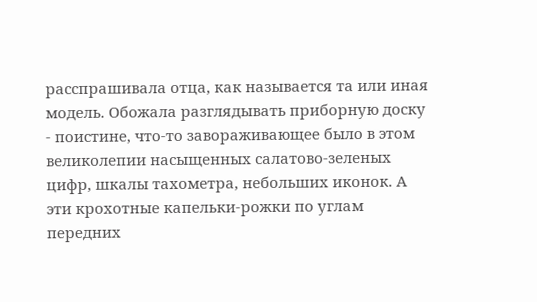расспрашивала отца, как называется та или иная модель. Обожала разглядывать приборную доску - поистине, что-то завораживающее было в этом великолепии насыщенных салатово-зеленых цифр, шкалы тахометра, небольших иконок. А эти крохотные капельки-рожки по углам передних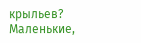крыльев? Маленькие,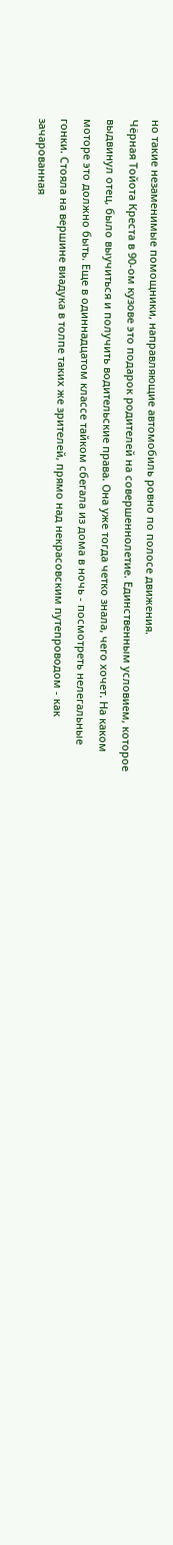но такие незаменимые помощники, направляющие автомобиль ровно по полосе движения.
Чёрная Тойота Креста в 90-ом кузове это подарок родителей на совершеннолетие. Единственным условием, которое выдвинул отец, было выучиться и получить водительские права. Она уже тогда четко знала, чего хочет. На каком моторе это должно быть. Еще в одиннадцатом классе тайком сбегала из дома в ночь - посмотреть нелегальные гонки. Стояла на вершине виадука в толпе таких же зрителей, прямо над некрасовским путепроводом - как зачарованная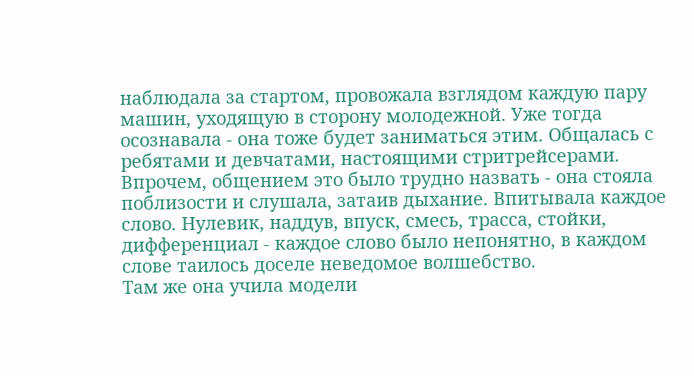наблюдала за стартом, провожала взглядом каждую пару машин, уходящую в сторону молодежной. Уже тогда осознавала - она тоже будет заниматься этим. Общалась с ребятами и девчатами, настоящими стритрейсерами. Впрочем, общением это было трудно назвать - она стояла поблизости и слушала, затаив дыхание. Впитывала каждое слово. Нулевик, наддув, впуск, смесь, трасса, стойки, дифференциал - каждое слово было непонятно, в каждом слове таилось доселе неведомое волшебство.
Там же она учила модели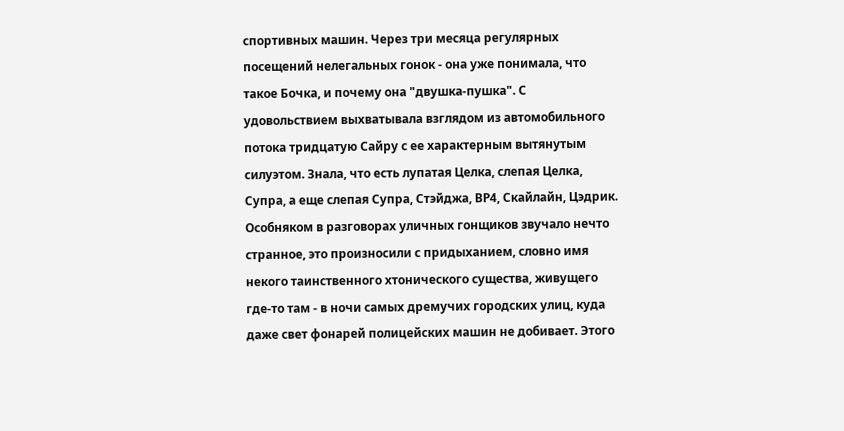спортивных машин. Через три месяца регулярных посещений нелегальных гонок - она уже понимала, что такое Бочка, и почему она "двушка-пушка". С удовольствием выхватывала взглядом из автомобильного потока тридцатую Сайру с ее характерным вытянутым силуэтом. Знала, что есть лупатая Целка, слепая Целка, Супра, а еще слепая Супра, Стэйджа, ВР4, Скайлайн, Цэдрик.
Особняком в разговорах уличных гонщиков звучало нечто странное, это произносили с придыханием, словно имя некого таинственного хтонического существа, живущего где-то там - в ночи самых дремучих городских улиц, куда даже свет фонарей полицейских машин не добивает. Этого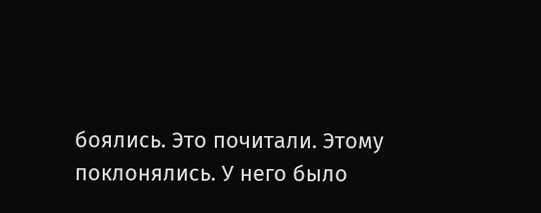боялись. Это почитали. Этому поклонялись. У него было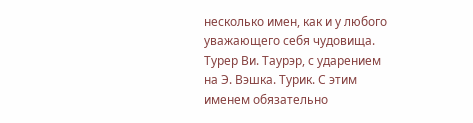несколько имен, как и у любого уважающего себя чудовища.
Турер Ви. Таурэр, с ударением на Э. Вэшка. Турик. С этим именем обязательно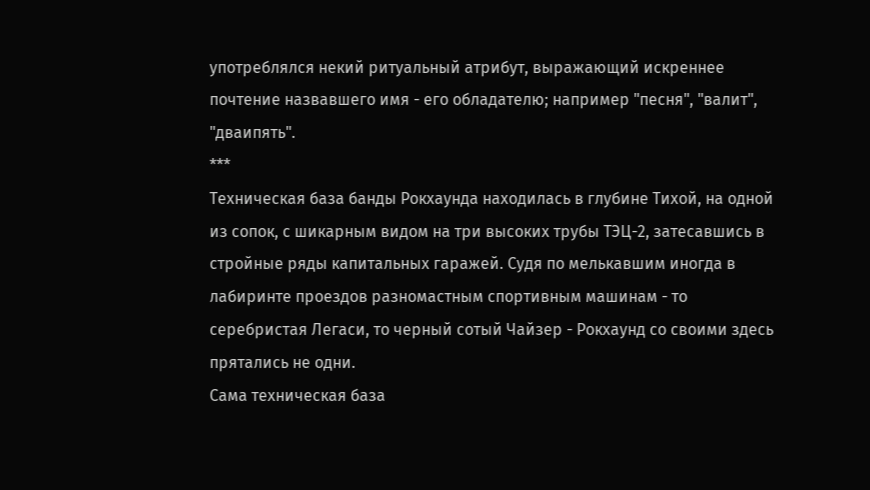употреблялся некий ритуальный атрибут, выражающий искреннее почтение назвавшего имя - его обладателю; например "песня", "валит", "дваипять".
***
Техническая база банды Рокхаунда находилась в глубине Тихой, на одной из сопок, с шикарным видом на три высоких трубы ТЭЦ-2, затесавшись в стройные ряды капитальных гаражей. Судя по мелькавшим иногда в лабиринте проездов разномастным спортивным машинам - то серебристая Легаси, то черный сотый Чайзер - Рокхаунд со своими здесь прятались не одни.
Сама техническая база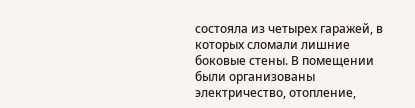состояла из четырех гаражей, в которых сломали лишние боковые стены. В помещении были организованы электричество, отопление,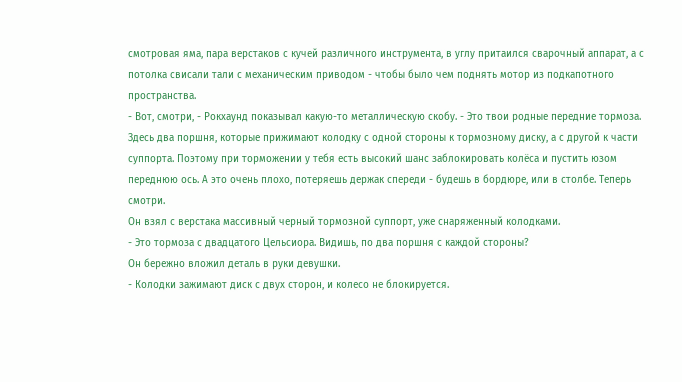смотровая яма, пара верстаков с кучей различного инструмента, в углу притаился сварочный аппарат, а с потолка свисали тали с механическим приводом - чтобы было чем поднять мотор из подкапотного пространства.
- Вот, смотри, - Рокхаунд показывал какую-то металлическую скобу. - Это твои родные передние тормоза. Здесь два поршня, которые прижимают колодку с одной стороны к тормозному диску, а с другой к части суппорта. Поэтому при торможении у тебя есть высокий шанс заблокировать колёса и пустить юзом переднюю ось. А это очень плохо, потеряешь держак спереди - будешь в бордюре, или в столбе. Теперь смотри.
Он взял с верстака массивный черный тормозной суппорт, уже снаряженный колодками.
- Это тормоза с двадцатого Цельсиора. Видишь, по два поршня с каждой стороны?
Он бережно вложил деталь в руки девушки.
- Колодки зажимают диск с двух сторон, и колесо не блокируется.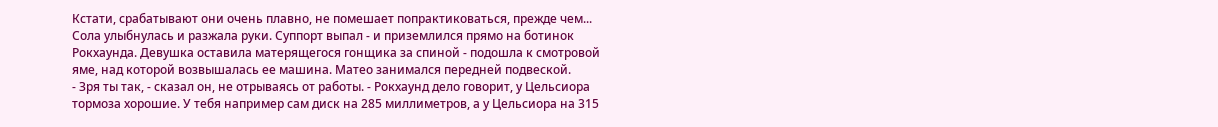Кстати, срабатывают они очень плавно, не помешает попрактиковаться, прежде чем...
Сола улыбнулась и разжала руки. Суппорт выпал - и приземлился прямо на ботинок Рокхаунда. Девушка оставила матерящегося гонщика за спиной - подошла к смотровой яме, над которой возвышалась ее машина. Матео занимался передней подвеской.
- Зря ты так, - сказал он, не отрываясь от работы. - Рокхаунд дело говорит, у Цельсиора тормоза хорошие. У тебя например сам диск на 285 миллиметров, а у Цельсиора на 315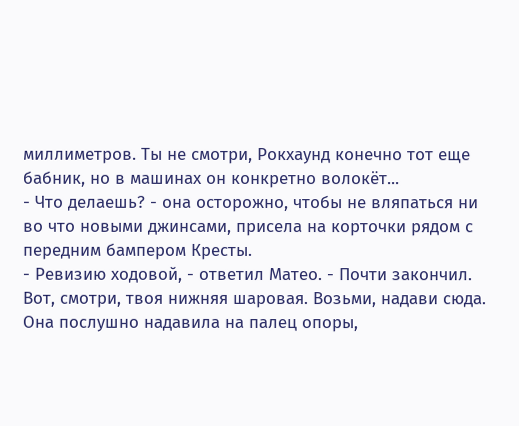миллиметров. Ты не смотри, Рокхаунд конечно тот еще бабник, но в машинах он конкретно волокёт...
- Что делаешь? - она осторожно, чтобы не вляпаться ни во что новыми джинсами, присела на корточки рядом с передним бампером Кресты.
- Ревизию ходовой, - ответил Матео. - Почти закончил. Вот, смотри, твоя нижняя шаровая. Возьми, надави сюда.
Она послушно надавила на палец опоры,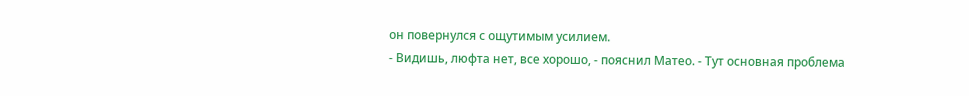он повернулся с ощутимым усилием.
- Видишь, люфта нет, все хорошо, - пояснил Матео. - Тут основная проблема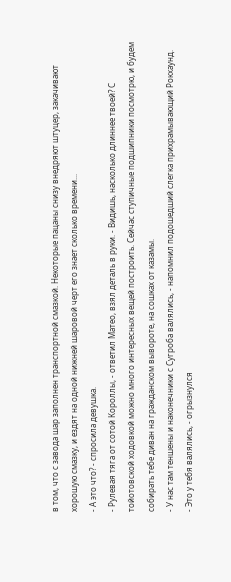в том, что с завода шар заполнен транспортной смазкой. Некоторые пацаны снизу внедряют штуцер, закачивают хорошую смазку, и ездят на одной нижней шаровой черт его знает сколько времени...
- А это что? - спросила девушка.
- Рулевая тяга от сотой Короллы, - ответил Матео, взял деталь в руки. - Видишь, насколько длиннее твоей? С тойотовской ходовкой можно много интересных вещей построить. Сейчас ступичные подшипники посмотрю, и будем собирать тебе диван на гражданском вывороте, на сошках от казамы.
- У нас там теншены и наконечники с Сугроба валялись, - напомнил подошедший слегка прихрамывающий Рокхаунд.
- Это у тебя валялись, - огрызнулся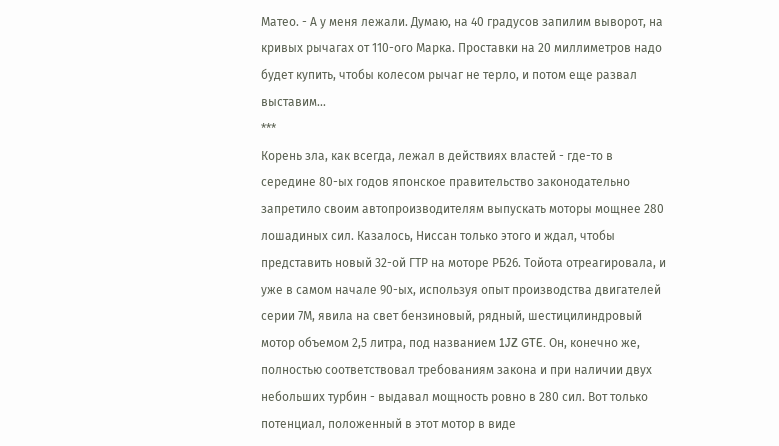Матео. - А у меня лежали. Думаю, на 40 градусов запилим выворот, на кривых рычагах от 110-ого Марка. Проставки на 20 миллиметров надо будет купить, чтобы колесом рычаг не терло, и потом еще развал выставим...
***
Корень зла, как всегда, лежал в действиях властей - где-то в середине 80-ых годов японское правительство законодательно запретило своим автопроизводителям выпускать моторы мощнее 280 лошадиных сил. Казалось, Ниссан только этого и ждал, чтобы представить новый 32-ой ГТР на моторе РБ26. Тойота отреагировала, и уже в самом начале 90-ых, используя опыт производства двигателей серии 7М, явила на свет бензиновый, рядный, шестицилиндровый мотор объемом 2,5 литра, под названием 1JZ GTE. Он, конечно же, полностью соответствовал требованиям закона и при наличии двух небольших турбин - выдавал мощность ровно в 280 сил. Вот только потенциал, положенный в этот мотор в виде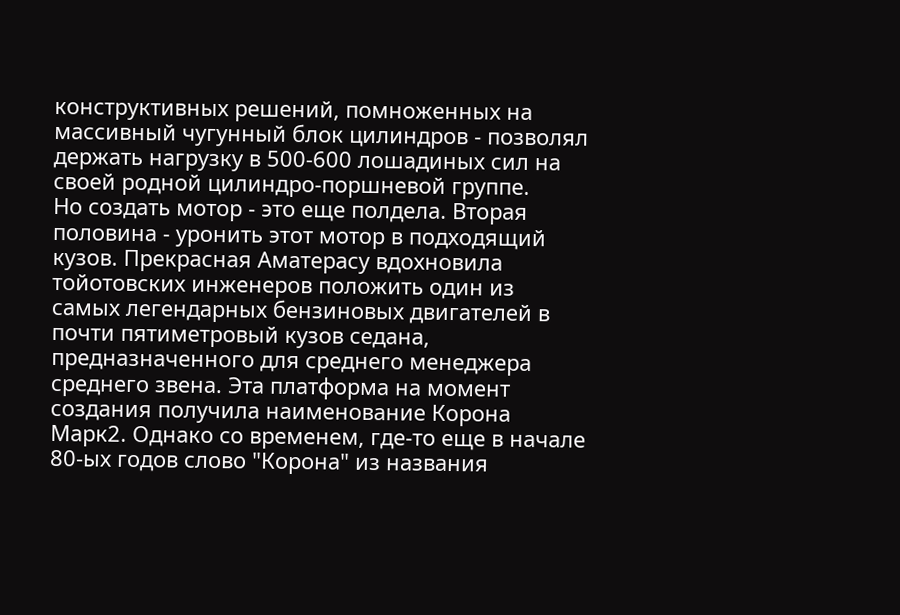конструктивных решений, помноженных на массивный чугунный блок цилиндров - позволял держать нагрузку в 500-600 лошадиных сил на своей родной цилиндро-поршневой группе.
Но создать мотор - это еще полдела. Вторая половина - уронить этот мотор в подходящий кузов. Прекрасная Аматерасу вдохновила тойотовских инженеров положить один из самых легендарных бензиновых двигателей в почти пятиметровый кузов седана, предназначенного для среднего менеджера среднего звена. Эта платформа на момент создания получила наименование Корона Марк2. Однако со временем, где-то еще в начале 80-ых годов слово "Корона" из названия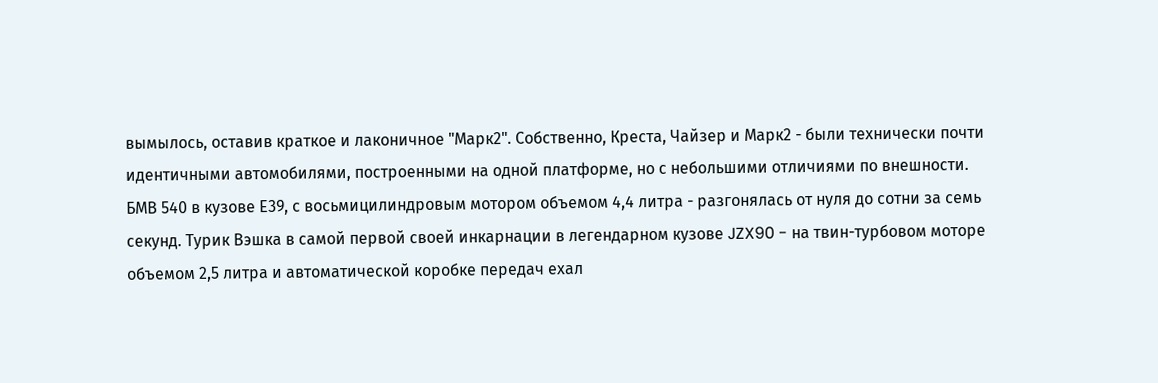вымылось, оставив краткое и лаконичное "Марк2". Собственно, Креста, Чайзер и Марк2 - были технически почти идентичными автомобилями, построенными на одной платформе, но с небольшими отличиями по внешности.
БМВ 540 в кузове Е39, с восьмицилиндровым мотором объемом 4,4 литра - разгонялась от нуля до сотни за семь секунд. Турик Вэшка в самой первой своей инкарнации в легендарном кузове JZX90 - на твин-турбовом моторе объемом 2,5 литра и автоматической коробке передач ехал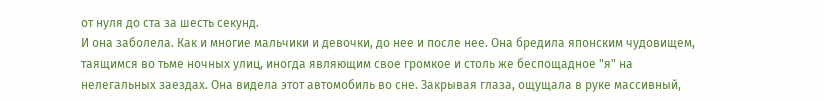от нуля до ста за шесть секунд.
И она заболела. Как и многие мальчики и девочки, до нее и после нее. Она бредила японским чудовищем, таящимся во тьме ночных улиц, иногда являющим свое громкое и столь же беспощадное "я" на нелегальных заездах. Она видела этот автомобиль во сне. Закрывая глаза, ощущала в руке массивный,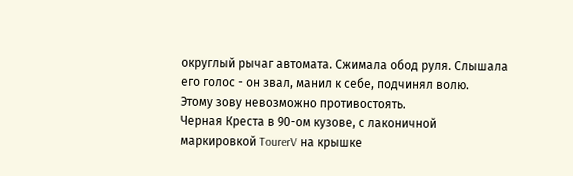округлый рычаг автомата. Сжимала обод руля. Слышала его голос - он звал, манил к себе, подчинял волю.
Этому зову невозможно противостоять.
Черная Креста в 90-ом кузове, с лаконичной маркировкой TourerV на крышке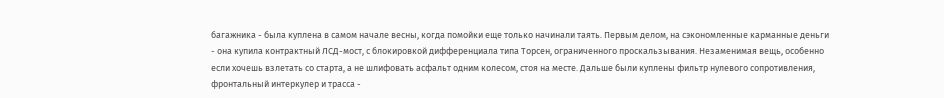багажника - была куплена в самом начале весны, когда помойки еще только начинали таять. Первым делом, на сэкономленные карманные деньги - она купила контрактный ЛСД-мост, с блокировкой дифференциала типа Торсен, ограниченного проскальзывания. Незаменимая вещь, особенно если хочешь взлетать со старта, а не шлифовать асфальт одним колесом, стоя на месте. Дальше были куплены фильтр нулевого сопротивления, фронтальный интеркулер и трасса -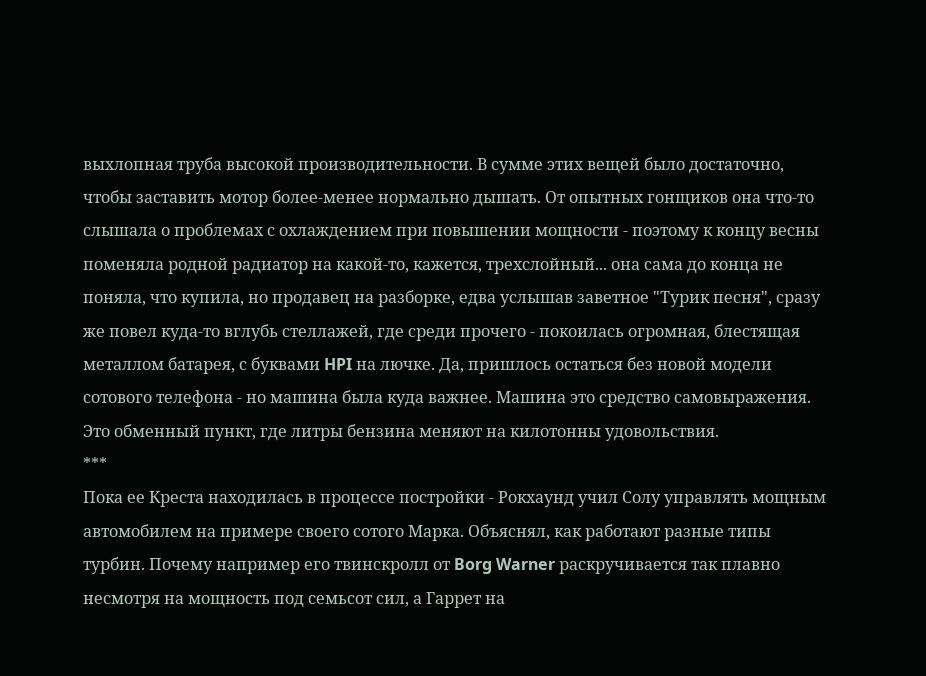выхлопная труба высокой производительности. В сумме этих вещей было достаточно, чтобы заставить мотор более-менее нормально дышать. От опытных гонщиков она что-то слышала о проблемах с охлаждением при повышении мощности - поэтому к концу весны поменяла родной радиатор на какой-то, кажется, трехслойный... она сама до конца не поняла, что купила, но продавец на разборке, едва услышав заветное "Турик песня", сразу же повел куда-то вглубь стеллажей, где среди прочего - покоилась огромная, блестящая металлом батарея, с буквами HPI на лючке. Да, пришлось остаться без новой модели сотового телефона - но машина была куда важнее. Машина это средство самовыражения. Это обменный пункт, где литры бензина меняют на килотонны удовольствия.
***
Пока ее Креста находилась в процессе постройки - Рокхаунд учил Солу управлять мощным автомобилем на примере своего сотого Марка. Объяснял, как работают разные типы турбин. Почему например его твинскролл от Borg Warner раскручивается так плавно несмотря на мощность под семьсот сил, а Гаррет на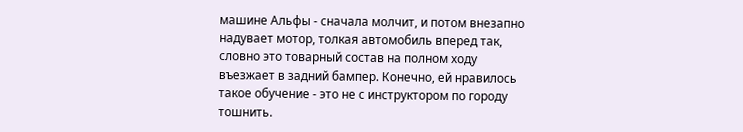машине Альфы - сначала молчит, и потом внезапно надувает мотор, толкая автомобиль вперед так, словно это товарный состав на полном ходу въезжает в задний бампер. Конечно, ей нравилось такое обучение - это не с инструктором по городу тошнить.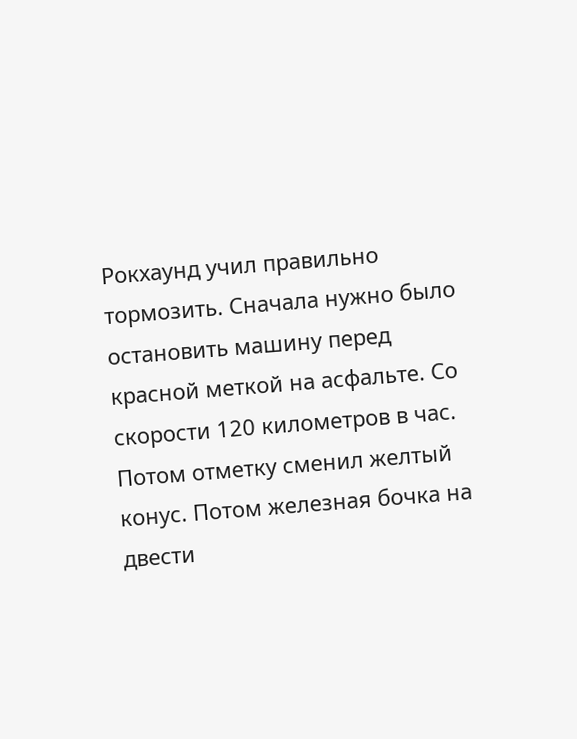Рокхаунд учил правильно тормозить. Сначала нужно было остановить машину перед красной меткой на асфальте. Со скорости 120 километров в час. Потом отметку сменил желтый конус. Потом железная бочка на двести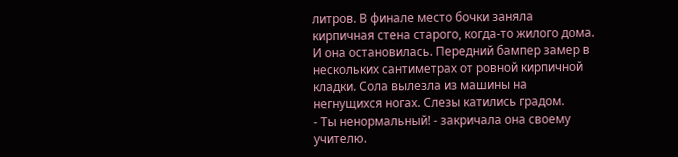литров. В финале место бочки заняла кирпичная стена старого, когда-то жилого дома. И она остановилась. Передний бампер замер в нескольких сантиметрах от ровной кирпичной кладки. Сола вылезла из машины на негнущихся ногах. Слезы катились градом.
- Ты ненормальный! - закричала она своему учителю.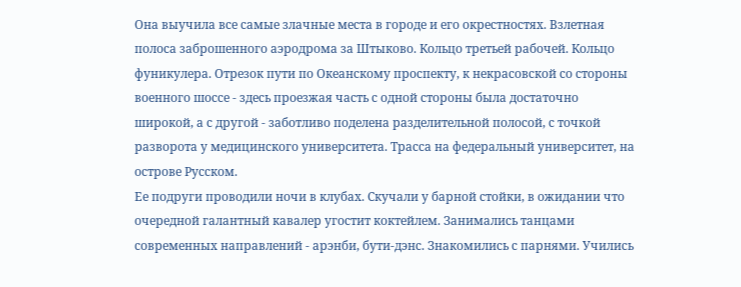Она выучила все самые злачные места в городе и его окрестностях. Взлетная полоса заброшенного аэродрома за Штыково. Кольцо третьей рабочей. Кольцо фуникулера. Отрезок пути по Океанскому проспекту, к некрасовской со стороны военного шоссе - здесь проезжая часть с одной стороны была достаточно широкой, а с другой - заботливо поделена разделительной полосой, с точкой разворота у медицинского университета. Трасса на федеральный университет, на острове Русском.
Ее подруги проводили ночи в клубах. Скучали у барной стойки, в ожидании что очередной галантный кавалер угостит коктейлем. Занимались танцами современных направлений - арэнби, бути-дэнс. Знакомились с парнями. Учились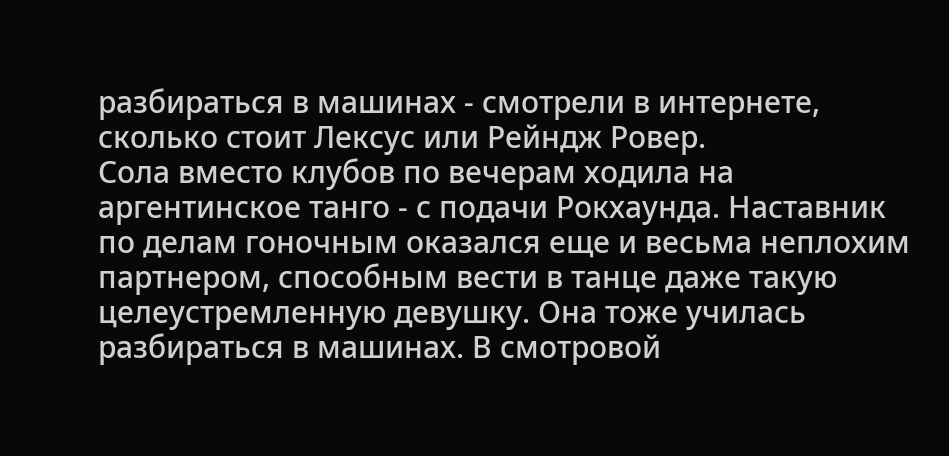разбираться в машинах - смотрели в интернете, сколько стоит Лексус или Рейндж Ровер.
Сола вместо клубов по вечерам ходила на аргентинское танго - с подачи Рокхаунда. Наставник по делам гоночным оказался еще и весьма неплохим партнером, способным вести в танце даже такую целеустремленную девушку. Она тоже училась разбираться в машинах. В смотровой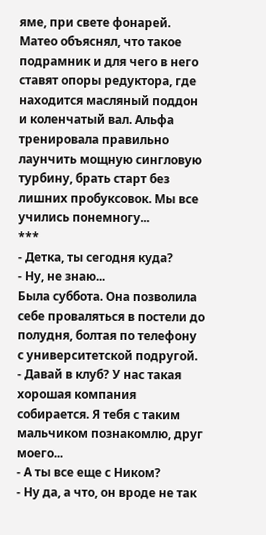яме, при свете фонарей. Матео объяснял, что такое подрамник и для чего в него ставят опоры редуктора, где находится масляный поддон и коленчатый вал. Альфа тренировала правильно лаунчить мощную сингловую турбину, брать старт без лишних пробуксовок. Мы все учились понемногу...
***
- Детка, ты сегодня куда?
- Ну, не знаю...
Была суббота. Она позволила себе проваляться в постели до полудня, болтая по телефону с университетской подругой.
- Давай в клуб? У нас такая хорошая компания собирается. Я тебя с таким мальчиком познакомлю, друг моего...
- А ты все еще с Ником?
- Ну да, а что, он вроде не так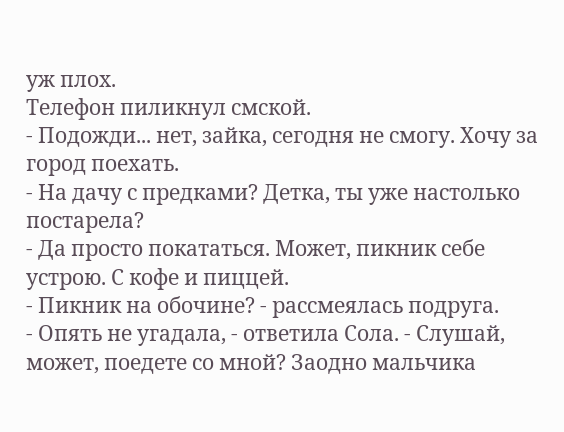уж плох.
Телефон пиликнул смской.
- Подожди... нет, зайка, сегодня не смогу. Хочу за город поехать.
- На дачу с предками? Детка, ты уже настолько постарела?
- Да просто покататься. Может, пикник себе устрою. С кофе и пиццей.
- Пикник на обочине? - рассмеялась подруга.
- Опять не угадала, - ответила Сола. - Слушай, может, поедете со мной? Заодно мальчика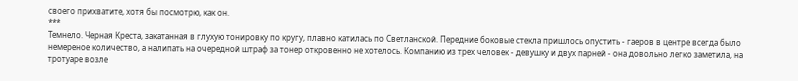своего прихватите, хотя бы посмотрю, как он.
***
Темнело. Черная Креста, закатанная в глухую тонировку по кругу, плавно катилась по Светланской. Передние боковые стекла пришлось опустить - гаеров в центре всегда было немереное количество, а налипать на очередной штраф за тонер откровенно не хотелось. Компанию из трех человек - девушку и двух парней - она довольно легко заметила, на тротуаре возле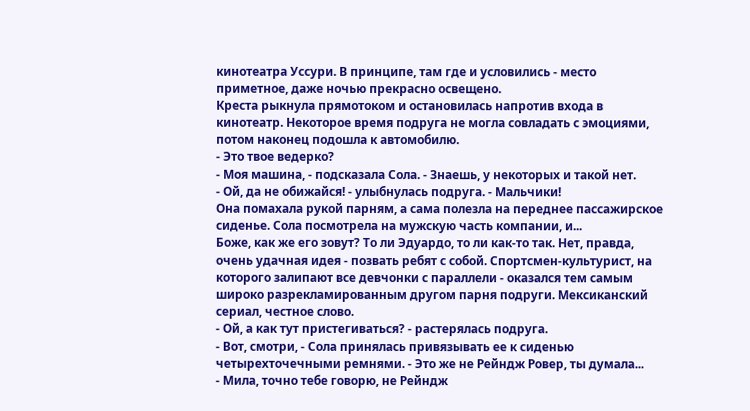кинотеатра Уссури. В принципе, там где и условились - место приметное, даже ночью прекрасно освещено.
Креста рыкнула прямотоком и остановилась напротив входа в кинотеатр. Некоторое время подруга не могла совладать с эмоциями, потом наконец подошла к автомобилю.
- Это твое ведерко?
- Моя машина, - подсказала Сола. - Знаешь, у некоторых и такой нет.
- Ой, да не обижайся! - улыбнулась подруга. - Мальчики!
Она помахала рукой парням, а сама полезла на переднее пассажирское сиденье. Сола посмотрела на мужскую часть компании, и...
Боже, как же его зовут? То ли Эдуардо, то ли как-то так. Нет, правда, очень удачная идея - позвать ребят с собой. Спортсмен-культурист, на которого залипают все девчонки с параллели - оказался тем самым широко разрекламированным другом парня подруги. Мексиканский сериал, честное слово.
- Ой, а как тут пристегиваться? - растерялась подруга.
- Вот, смотри, - Сола принялась привязывать ее к сиденью четырехточечными ремнями. - Это же не Рейндж Ровер, ты думала...
- Мила, точно тебе говорю, не Рейндж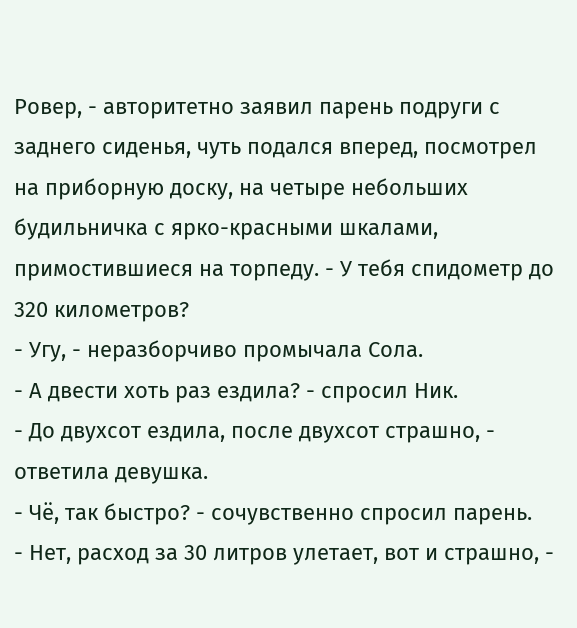Ровер, - авторитетно заявил парень подруги с заднего сиденья, чуть подался вперед, посмотрел на приборную доску, на четыре небольших будильничка с ярко-красными шкалами, примостившиеся на торпеду. - У тебя спидометр до 320 километров?
- Угу, - неразборчиво промычала Сола.
- А двести хоть раз ездила? - спросил Ник.
- До двухсот ездила, после двухсот страшно, - ответила девушка.
- Чё, так быстро? - сочувственно спросил парень.
- Нет, расход за 30 литров улетает, вот и страшно, -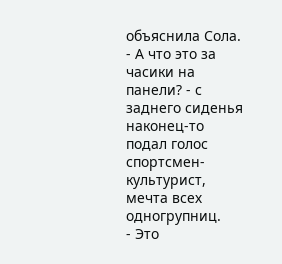объяснила Сола.
- А что это за часики на панели? - с заднего сиденья наконец-то подал голос спортсмен-культурист, мечта всех одногрупниц.
- Это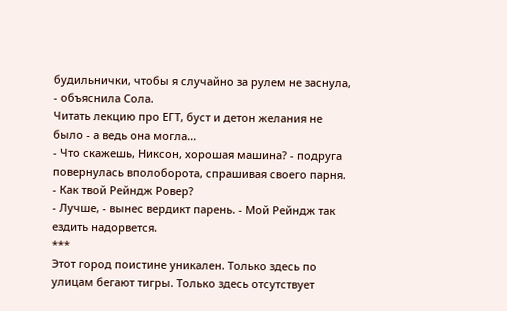будильнички, чтобы я случайно за рулем не заснула, - объяснила Сола.
Читать лекцию про ЕГТ, буст и детон желания не было - а ведь она могла...
- Что скажешь, Никсон, хорошая машина? - подруга повернулась вполоборота, спрашивая своего парня. - Как твой Рейндж Ровер?
- Лучше, - вынес вердикт парень. - Мой Рейндж так ездить надорвется.
***
Этот город поистине уникален. Только здесь по улицам бегают тигры. Только здесь отсутствует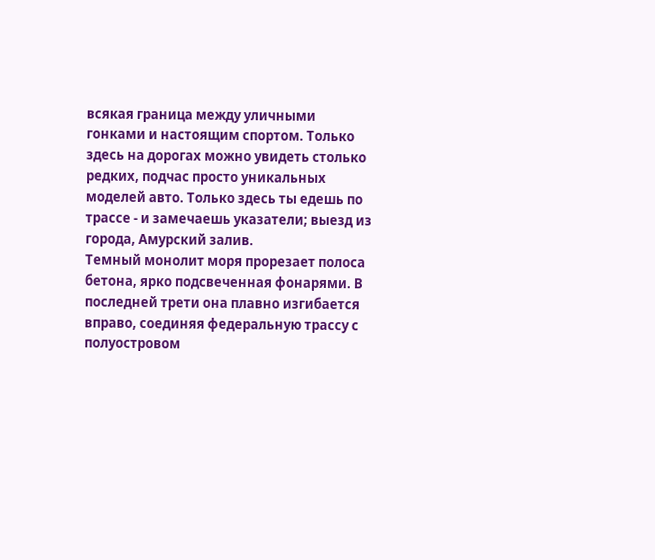всякая граница между уличными гонками и настоящим спортом. Только здесь на дорогах можно увидеть столько редких, подчас просто уникальных моделей авто. Только здесь ты едешь по трассе - и замечаешь указатели; выезд из города, Амурский залив.
Темный монолит моря прорезает полоса бетона, ярко подсвеченная фонарями. В последней трети она плавно изгибается вправо, соединяя федеральную трассу с полуостровом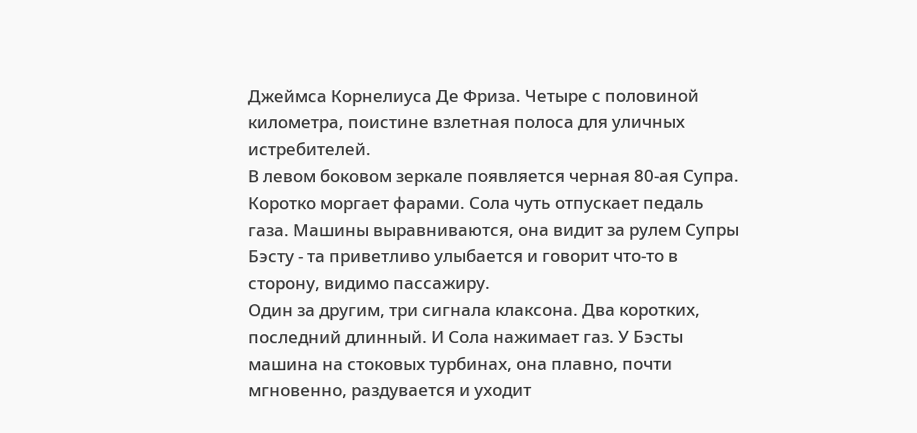Джеймса Корнелиуса Де Фриза. Четыре с половиной километра, поистине взлетная полоса для уличных истребителей.
В левом боковом зеркале появляется черная 80-ая Супра. Коротко моргает фарами. Сола чуть отпускает педаль газа. Машины выравниваются, она видит за рулем Супры Бэсту - та приветливо улыбается и говорит что-то в сторону, видимо пассажиру.
Один за другим, три сигнала клаксона. Два коротких, последний длинный. И Сола нажимает газ. У Бэсты машина на стоковых турбинах, она плавно, почти мгновенно, раздувается и уходит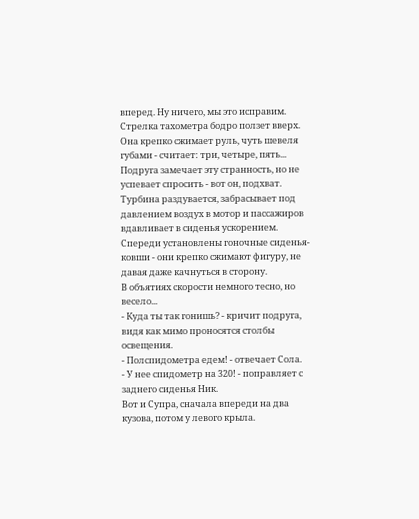вперед. Ну ничего, мы это исправим.
Стрелка тахометра бодро ползет вверх. Она крепко сжимает руль, чуть шевеля губами - считает: три, четыре, пять... Подруга замечает эту странность, но не успевает спросить - вот он, подхват. Турбина раздувается, забрасывает под давлением воздух в мотор и пассажиров вдавливает в сиденья ускорением. Спереди установлены гоночные сиденья-ковши - они крепко сжимают фигуру, не давая даже качнуться в сторону.
В объятиях скорости немного тесно, но весело...
- Куда ты так гонишь? - кричит подруга, видя как мимо проносятся столбы освещения.
- Полспидометра едем! - отвечает Сола.
- У нее спидометр на 320! - поправляет с заднего сиденья Ник.
Вот и Супра, сначала впереди на два кузова, потом у левого крыла.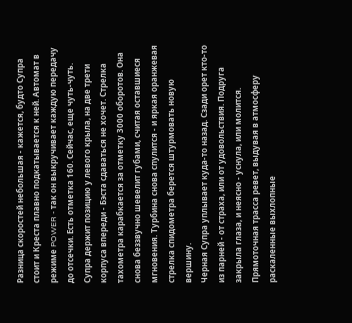Разница скоростей небольшая - кажется, будто Супра стоит и Креста плавно подкатывается к ней. Автомат в режиме POWER - так он выкручивает каждую передачу до отсечки. Есть отметка 160. Сейчас, еще чуть-чуть. Супра держит позицию у левого крыла, на две трети корпуса впереди - Бэста сдаваться не хочет. Стрелка тахометра карабкается за отметку 3000 оборотов. Она снова беззвучно шевелит губами, считая оставшиеся мгновения. Турбина снова спулится - и яркая оранжевая стрелка спидометра берется штурмовать новую вершину.
Черная Супра уплывает куда-то назад. Сзади орет кто-то из парней - от страха, или от удовольствия. Подруга закрыла глаза, и неясно - уснула, или молится. Прямоточная трасса ревет, выдувая в атмосферу раскаленные выхлопные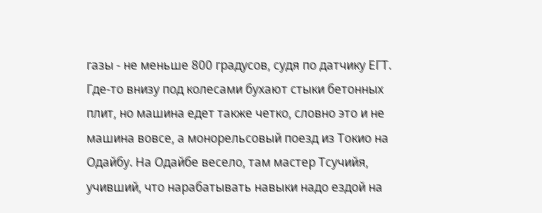газы - не меньше 800 градусов, судя по датчику ЕГТ. Где-то внизу под колесами бухают стыки бетонных плит, но машина едет также четко, словно это и не машина вовсе, а монорельсовый поезд из Токио на Одайбу. На Одайбе весело, там мастер Тсучийя, учивший, что нарабатывать навыки надо ездой на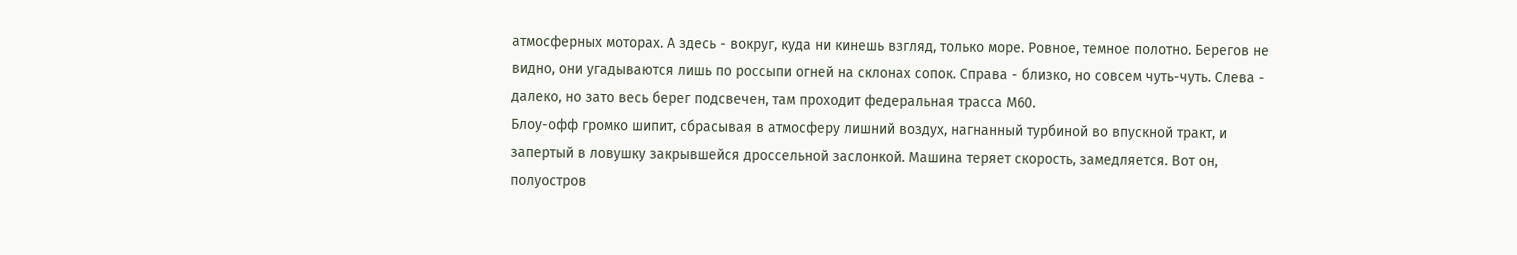атмосферных моторах. А здесь - вокруг, куда ни кинешь взгляд, только море. Ровное, темное полотно. Берегов не видно, они угадываются лишь по россыпи огней на склонах сопок. Справа - близко, но совсем чуть-чуть. Слева - далеко, но зато весь берег подсвечен, там проходит федеральная трасса М60.
Блоу-офф громко шипит, сбрасывая в атмосферу лишний воздух, нагнанный турбиной во впускной тракт, и запертый в ловушку закрывшейся дроссельной заслонкой. Машина теряет скорость, замедляется. Вот он, полуостров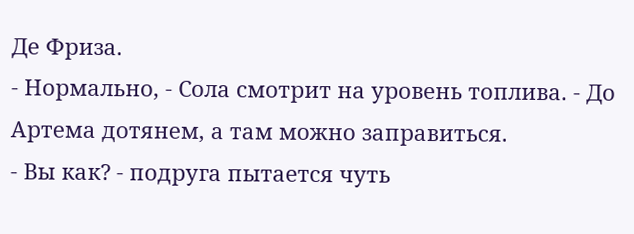Де Фриза.
- Нормально, - Сола смотрит на уровень топлива. - До Артема дотянем, а там можно заправиться.
- Вы как? - подруга пытается чуть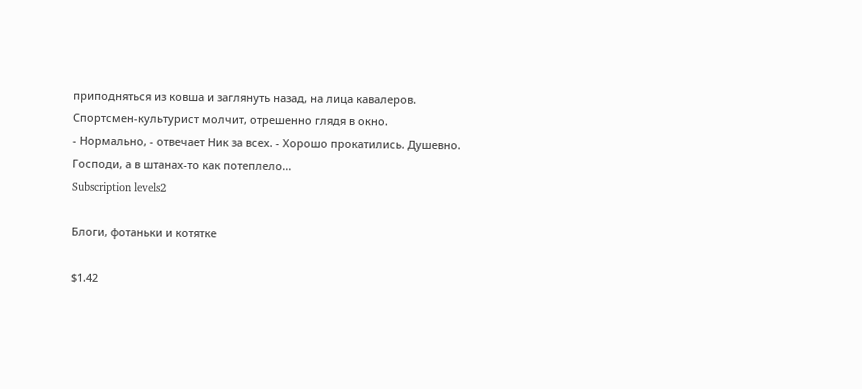приподняться из ковша и заглянуть назад, на лица кавалеров.
Спортсмен-культурист молчит, отрешенно глядя в окно.
- Нормально, - отвечает Ник за всех. - Хорошо прокатились. Душевно. Господи, а в штанах-то как потеплело...
Subscription levels2

Блоги, фотаньки и котятке

$1.42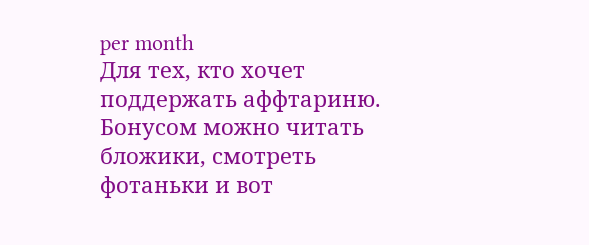per month
Для тех, кто хочет поддержать аффтариню. Бонусом можно читать бложики, смотреть фотаньки и вот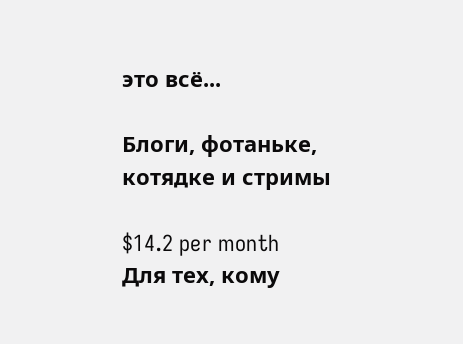это всё...

Блоги, фотаньке, котядке и стримы

$14.2 per month
Для тех, кому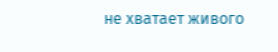не хватает живого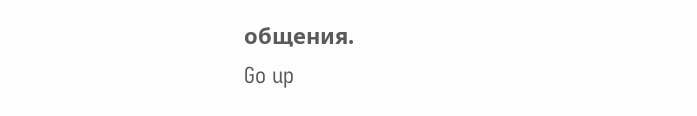общения.
Go up